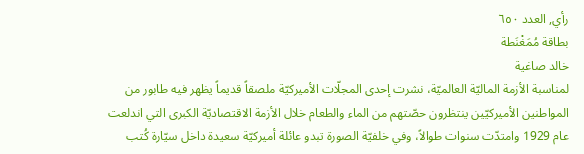رأي, العدد ٦٥٠
بطاقة مُمَغْنَطة
خالد صاغية
لمناسبة الأزمة الماليّة العالميّة، نشرت إحدى المجلّات الأميركيّة ملصقاً قديماً يظهر فيه طابور من المواطنين الأميركيّين ينتظرون حصّتهم من الماء والطعام خلال الأزمة الاقتصاديّة الكبرى التي اندلعت عام 1929 وامتدّت سنوات طوالاً، وفي خلفيّة الصورة تبدو عائلة أميركيّة سعيدة داخل سيّارة كُتب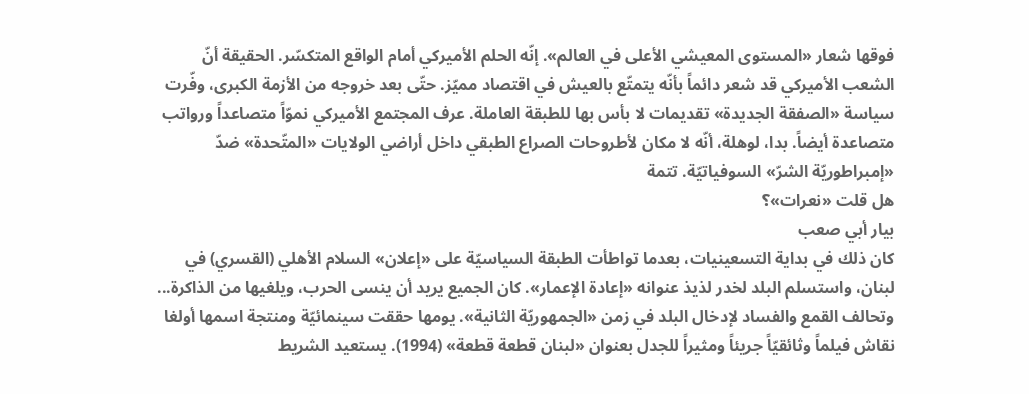فوقها شعار «المستوى المعيشي الأعلى في العالم». إنّه الحلم الأميركي أمام الواقع المتكسّر. الحقيقة أنّ الشعب الأميركي قد شعر دائماً بأنّه يتمتّع بالعيش في اقتصاد مميّز. حتّى بعد خروجه من الأزمة الكبرى، وفّرت سياسة «الصفقة الجديدة» تقديمات لا بأس بها للطبقة العاملة. عرف المجتمع الأميركي نموّاً متصاعداً ورواتب متصاعدة أيضاً. بدا، لوهلة، أنّه لا مكان لأطروحات الصراع الطبقي داخل أراضي الولايات «المتّحدة» ضدّ «إمبراطوريّة الشرّ» السوفياتيّة. تتمة
هل قلت «نعرات»؟
بيار أبي صعب
كان ذلك في بداية التسعينيات، بعدما تواطأت الطبقة السياسيّة على «إعلان» السلام الأهلي (القسري) في لبنان، واستسلم البلد لخدر لذيذ عنوانه «إعادة الإعمار». كان الجميع يريد أن ينسى الحرب، ويلغيها من الذاكرة... وتحالف القمع والفساد لإدخال البلد في زمن «الجمهوريّة الثانية». يومها حققت سينمائيّة ومنتجة اسمها أولغا نقاش فيلماً وثائقيّاً جريئاً ومثيراً للجدل بعنوان «لبنان قطعة قطعة» (1994). يستعيد الشريط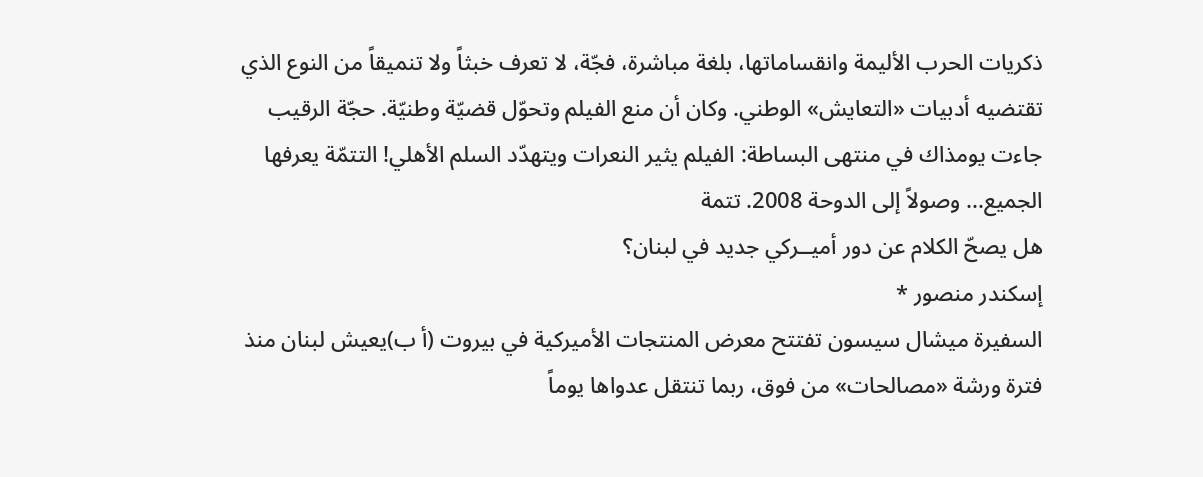ذكريات الحرب الأليمة وانقساماتها، بلغة مباشرة، فجّة، لا تعرف خبثاً ولا تنميقاً من النوع الذي تقتضيه أدبيات «التعايش» الوطني. وكان أن منع الفيلم وتحوّل قضيّة وطنيّة. حجّة الرقيب جاءت يومذاك في منتهى البساطة: الفيلم يثير النعرات ويتهدّد السلم الأهلي! التتمّة يعرفها الجميع... وصولاً إلى الدوحة 2008. تتمة
هل يصحّ الكلام عن دور أميــركي جديد في لبنان؟
إسكندر منصور *
السفيرة ميشال سيسون تفتتح معرض المنتجات الأميركية في بيروت (أ ب)يعيش لبنان منذ فترة ورشة «مصالحات» من فوق، ربما تنتقل عدواها يوماً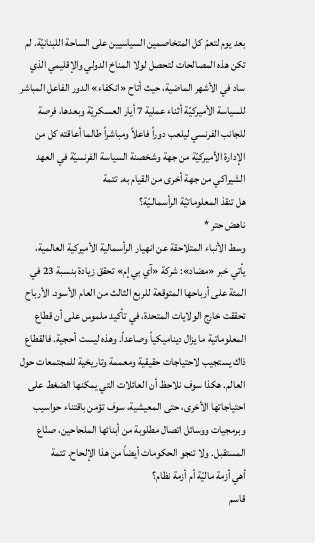بعد يوم لتعمّ كل المتخاصمين السياسيين على الساحة اللبنانيّة. لم تكن هذه المصالحات لتحصل لولا المناخ الدولي والإقليمي الذي ساد في الأشهر الماضية، حيث أتاح «انكفاء» الدور الفاعل المباشر للسياسة الأميركيّة أثناء عملية 7 أيار العسكريّة وبعدها، فرصة للجانب الفرنسي ليلعب دوراً فاعلاً ومباشراً طالما أعاقته كل من الإدارة الأميركيّة من جهة وشخصنة السياسة الفرنسيّة في العهد الشيراكي من جهة أخرى من القيام به. تتمة
هل تنقذ المعلوماتيّة الرأسمالـيّة؟
ناهض حتر *
وسط الأنباء المتلاحقة عن انهيار الرأسمالية الأميركية العالمية، يأتي خبر «مضاد»: شركة «آي بي إم» تحقق زيادة بنسبة 23 في المئة على أرباحها المتوقعة للربع الثالث من العام الأسود. الأرباح تحققت خارج الولايات المتحدة، في تأكيد ملموس على أن قطاع المعلوماتية ما يزال ديناميكياً وصاعداً. وهذه ليست أحجية. فالقطاع ذاك يستجيب لاحتياجات حقيقية ومعممة وتاريخية للمجتمعات حول العالم. هكذا سوف نلاحظ أن العائلات التي يمكنها الضغط على احتياجاتها الأخرى، حتى المعيشية، سوف تؤمن باقتناء حواسيب وبرمجيات ووسائل اتصال مطلوبة من أبنائها الملحاحين، صنّاع المستقبل. ولا تنجو الحكومات أيضاً من هذا الإلحاح. تتمة
أهي أزمة ماليّة أم أزمة نظام؟
قاسم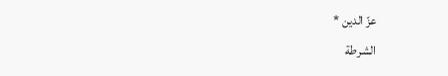عزّ الدين *
الشرطة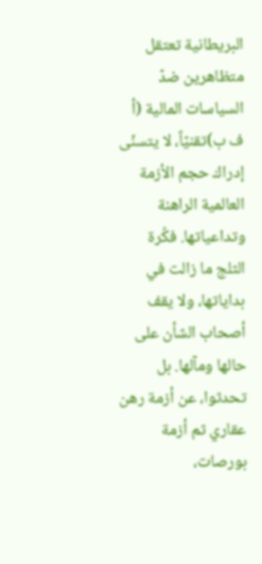البريطانية تعتقل متظاهرين ضدّ السياسات المالية (أ ف ب)تقنيّاً، لا يتسنّى إدراك حجم الأزمة العالمية الراهنة وتداعياتها. فكُرة الثلج ما زالت في بداياتها، ولا يقف أصحاب الشأن على حالها ومآلها. بل تحدثوا، عن أزمة رهن عقاري ثم أزمة بورصات،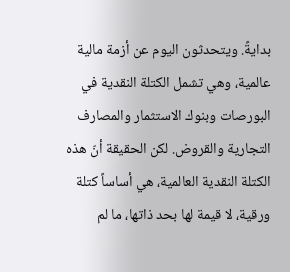بدايةً. ويتحدثون اليوم عن أزمة مالية عالمية، وهي تشمل الكتلة النقدية في البورصات وبنوك الاستثمار والمصارف التجارية والقروض. لكن الحقيقة أنّ هذه الكتلة النقدية العالمية، هي أساساً كتلة ورقية، لا قيمة لها بحد ذاتها، ما لم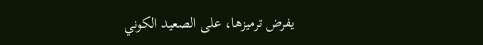يفرض ترميزها، على الصعيد الكوني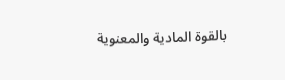بالقوة المادية والمعنوية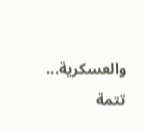والعسكرية... تتمة